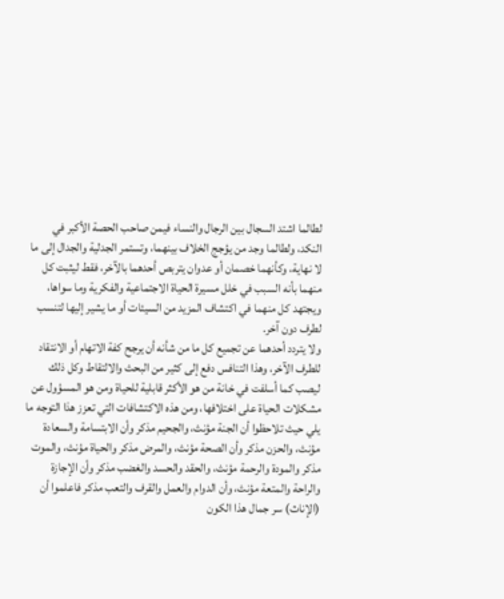لطالما اشتد السجال بين الرجال والنساء فيمن صاحب الحصة الأكبر في النكد، ولطالما وجد من يؤجج الخلاف بينهما، وتستمر الجدلية والجدال إلى ما لا نهاية، وكأنهما خصمان أو عدوان يتربص أحدهما بالآخر، فقط ليثبت كل منهما بأنه السبب في خلل مسيرة الحياة الاجتماعية والفكرية وما سواها، ويجتهد كل منهما في اكتشاف المزيد من السيئات أو ما يشير إليها لتنسب لطرف دون آخر.
ولا يتردد أحدهما عن تجميع كل ما من شأنه أن يرجح كفة الاتهام أو الانتقاد للطرف الآخر، وهذا التنافس دفع إلى كثير من البحث والالتقاط وكل ذلك ليصب كما أسلفت في خانة من هو الأكثر قابلية للحياة ومن هو المسؤول عن مشكلات الحياة على اختلافها، ومن هذه الاكتشافات التي تعزز هذا التوجه ما يلي حيث تلاحظوا أن الجنة مؤنث، والجحيم مذكر وأن الابتسامة والسعادة مؤنث، والحزن مذكر وأن الصحة مؤنث، والمرض مذكر والحياة مؤنث، والموت مذكر والمودة والرحمة مؤنث، والحقد والحسد والغضب مذكر وأن الإجازة والراحة والمتعة مؤنث، وأن الدوام والعمل والقرف والتعب مذكر فاعلموا أن (الإناث) سر جمال هذا الكون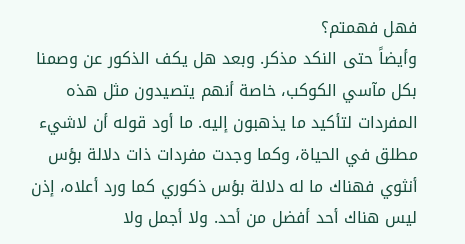فهل فهمتم؟
وأيضاً حتى النكد مذكر. وبعد هل يكف الذكور عن وصمنا بكل مآسي الكوكب، خاصة أنهم يتصيدون مثل هذه المفردات لتأكيد ما يذهبون إليه. ما أود قوله أن لاشيء مطلق في الحياة، وكما وجدت مفردات ذات دلالة بؤس أنثوي فهناك ما له دلالة بؤس ذكوري كما ورد أعلاه، إذن ليس هناك أحد أفضل من أحد. ولا أجمل ولا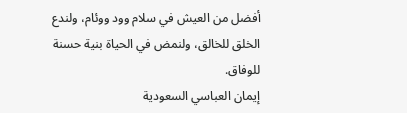أفضل من العيش في سلام وود ووئام، ولندع الخلق للخالق، ولنمض في الحياة بنية حسنة للوفاق.
إيمان العباسي السعودية